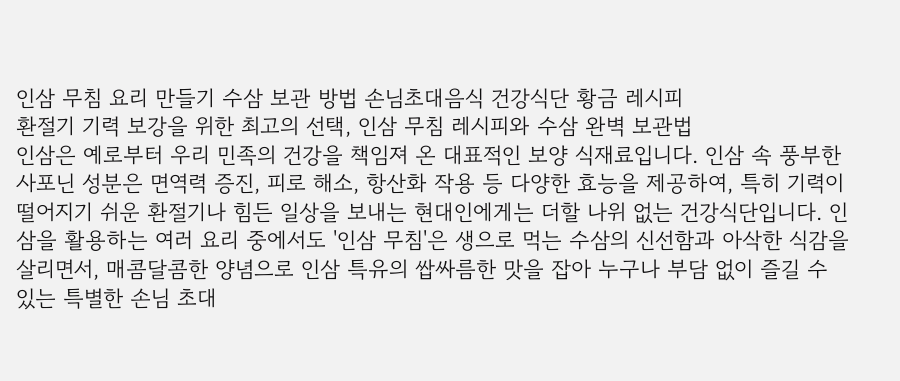인삼 무침 요리 만들기 수삼 보관 방법 손님초대음식 건강식단 황금 레시피
환절기 기력 보강을 위한 최고의 선택, 인삼 무침 레시피와 수삼 완벽 보관법
인삼은 예로부터 우리 민족의 건강을 책임져 온 대표적인 보양 식재료입니다. 인삼 속 풍부한 사포닌 성분은 면역력 증진, 피로 해소, 항산화 작용 등 다양한 효능을 제공하여, 특히 기력이 떨어지기 쉬운 환절기나 힘든 일상을 보내는 현대인에게는 더할 나위 없는 건강식단입니다. 인삼을 활용하는 여러 요리 중에서도 '인삼 무침'은 생으로 먹는 수삼의 신선함과 아삭한 식감을 살리면서, 매콤달콤한 양념으로 인삼 특유의 쌉싸름한 맛을 잡아 누구나 부담 없이 즐길 수 있는 특별한 손님 초대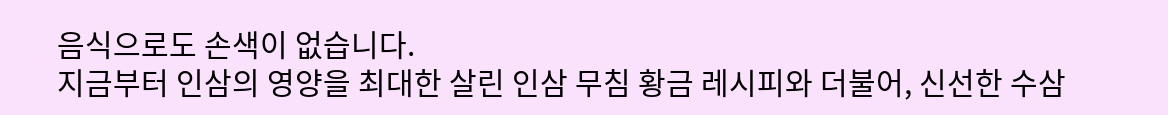음식으로도 손색이 없습니다.
지금부터 인삼의 영양을 최대한 살린 인삼 무침 황금 레시피와 더불어, 신선한 수삼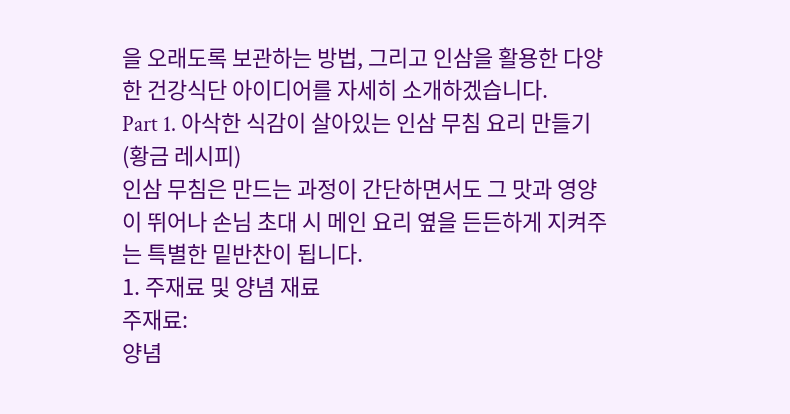을 오래도록 보관하는 방법, 그리고 인삼을 활용한 다양한 건강식단 아이디어를 자세히 소개하겠습니다.
Part 1. 아삭한 식감이 살아있는 인삼 무침 요리 만들기 (황금 레시피)
인삼 무침은 만드는 과정이 간단하면서도 그 맛과 영양이 뛰어나 손님 초대 시 메인 요리 옆을 든든하게 지켜주는 특별한 밑반찬이 됩니다.
1. 주재료 및 양념 재료
주재료:
양념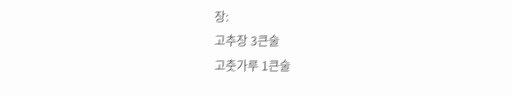장:
고추장 3큰술
고춧가루 1큰술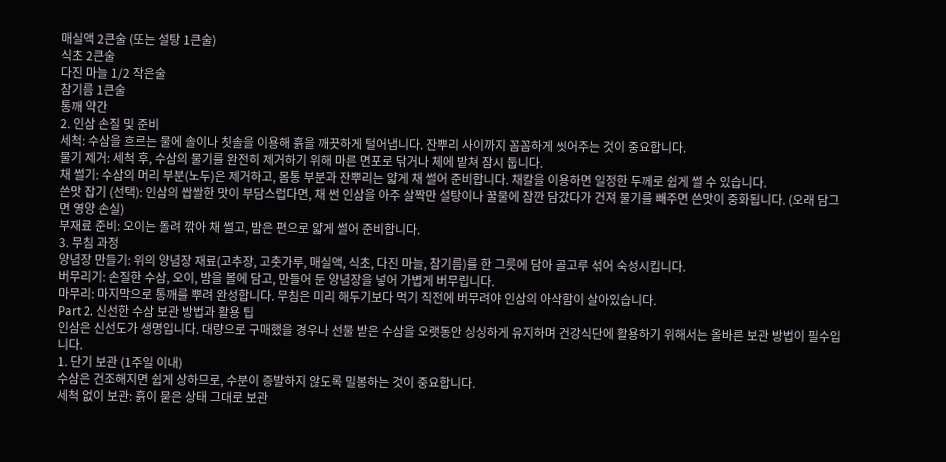매실액 2큰술 (또는 설탕 1큰술)
식초 2큰술
다진 마늘 1/2 작은술
참기름 1큰술
통깨 약간
2. 인삼 손질 및 준비
세척: 수삼을 흐르는 물에 솔이나 칫솔을 이용해 흙을 깨끗하게 털어냅니다. 잔뿌리 사이까지 꼼꼼하게 씻어주는 것이 중요합니다.
물기 제거: 세척 후, 수삼의 물기를 완전히 제거하기 위해 마른 면포로 닦거나 체에 밭쳐 잠시 둡니다.
채 썰기: 수삼의 머리 부분(노두)은 제거하고, 몸통 부분과 잔뿌리는 얇게 채 썰어 준비합니다. 채칼을 이용하면 일정한 두께로 쉽게 썰 수 있습니다.
쓴맛 잡기 (선택): 인삼의 쌉쌀한 맛이 부담스럽다면, 채 썬 인삼을 아주 살짝만 설탕이나 꿀물에 잠깐 담갔다가 건져 물기를 빼주면 쓴맛이 중화됩니다. (오래 담그면 영양 손실)
부재료 준비: 오이는 돌려 깎아 채 썰고, 밤은 편으로 얇게 썰어 준비합니다.
3. 무침 과정
양념장 만들기: 위의 양념장 재료(고추장, 고춧가루, 매실액, 식초, 다진 마늘, 참기름)를 한 그릇에 담아 골고루 섞어 숙성시킵니다.
버무리기: 손질한 수삼, 오이, 밤을 볼에 담고, 만들어 둔 양념장을 넣어 가볍게 버무립니다.
마무리: 마지막으로 통깨를 뿌려 완성합니다. 무침은 미리 해두기보다 먹기 직전에 버무려야 인삼의 아삭함이 살아있습니다.
Part 2. 신선한 수삼 보관 방법과 활용 팁
인삼은 신선도가 생명입니다. 대량으로 구매했을 경우나 선물 받은 수삼을 오랫동안 싱싱하게 유지하며 건강식단에 활용하기 위해서는 올바른 보관 방법이 필수입니다.
1. 단기 보관 (1주일 이내)
수삼은 건조해지면 쉽게 상하므로, 수분이 증발하지 않도록 밀봉하는 것이 중요합니다.
세척 없이 보관: 흙이 묻은 상태 그대로 보관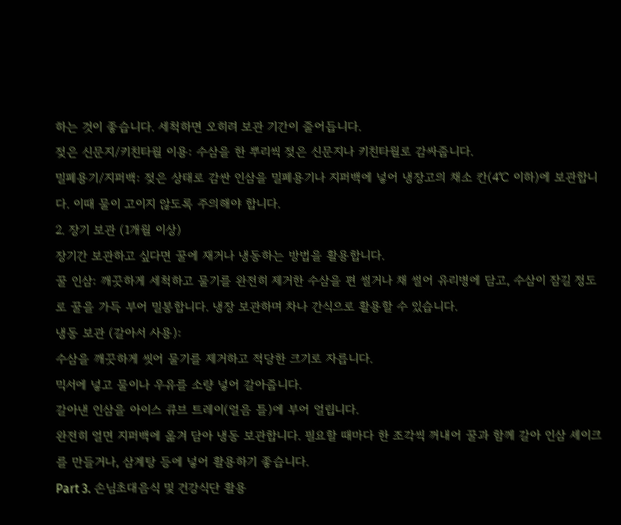하는 것이 좋습니다. 세척하면 오히려 보관 기간이 줄어듭니다.
젖은 신문지/키친타월 이용: 수삼을 한 뿌리씩 젖은 신문지나 키친타월로 감싸줍니다.
밀폐용기/지퍼백: 젖은 상태로 감싼 인삼을 밀폐용기나 지퍼백에 넣어 냉장고의 채소 칸(4℃ 이하)에 보관합니다. 이때 물이 고이지 않도록 주의해야 합니다.
2. 장기 보관 (1개월 이상)
장기간 보관하고 싶다면 꿀에 재거나 냉동하는 방법을 활용합니다.
꿀 인삼: 깨끗하게 세척하고 물기를 완전히 제거한 수삼을 편 썰거나 채 썰어 유리병에 담고, 수삼이 잠길 정도로 꿀을 가득 부어 밀봉합니다. 냉장 보관하며 차나 간식으로 활용할 수 있습니다.
냉동 보관 (갈아서 사용):
수삼을 깨끗하게 씻어 물기를 제거하고 적당한 크기로 자릅니다.
믹서에 넣고 물이나 우유를 소량 넣어 갈아줍니다.
갈아낸 인삼을 아이스 큐브 트레이(얼음 틀)에 부어 얼립니다.
완전히 얼면 지퍼백에 옮겨 담아 냉동 보관합니다. 필요할 때마다 한 조각씩 꺼내어 꿀과 함께 갈아 인삼 셰이크를 만들거나, 삼계탕 등에 넣어 활용하기 좋습니다.
Part 3. 손님초대음식 및 건강식단 활용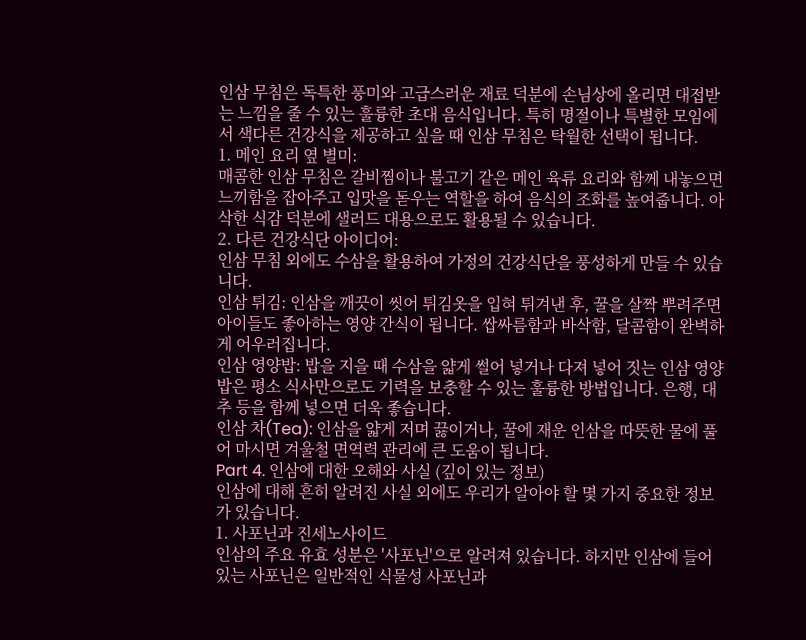인삼 무침은 독특한 풍미와 고급스러운 재료 덕분에 손님상에 올리면 대접받는 느낌을 줄 수 있는 훌륭한 초대 음식입니다. 특히 명절이나 특별한 모임에서 색다른 건강식을 제공하고 싶을 때 인삼 무침은 탁월한 선택이 됩니다.
1. 메인 요리 옆 별미:
매콤한 인삼 무침은 갈비찜이나 불고기 같은 메인 육류 요리와 함께 내놓으면 느끼함을 잡아주고 입맛을 돋우는 역할을 하여 음식의 조화를 높여줍니다. 아삭한 식감 덕분에 샐러드 대용으로도 활용될 수 있습니다.
2. 다른 건강식단 아이디어:
인삼 무침 외에도 수삼을 활용하여 가정의 건강식단을 풍성하게 만들 수 있습니다.
인삼 튀김: 인삼을 깨끗이 씻어 튀김옷을 입혀 튀겨낸 후, 꿀을 살짝 뿌려주면 아이들도 좋아하는 영양 간식이 됩니다. 쌉싸름함과 바삭함, 달콤함이 완벽하게 어우러집니다.
인삼 영양밥: 밥을 지을 때 수삼을 얇게 썰어 넣거나 다져 넣어 짓는 인삼 영양밥은 평소 식사만으로도 기력을 보충할 수 있는 훌륭한 방법입니다. 은행, 대추 등을 함께 넣으면 더욱 좋습니다.
인삼 차(Tea): 인삼을 얇게 저며 끓이거나, 꿀에 재운 인삼을 따뜻한 물에 풀어 마시면 겨울철 면역력 관리에 큰 도움이 됩니다.
Part 4. 인삼에 대한 오해와 사실 (깊이 있는 정보)
인삼에 대해 흔히 알려진 사실 외에도 우리가 알아야 할 몇 가지 중요한 정보가 있습니다.
1. 사포닌과 진세노사이드
인삼의 주요 유효 성분은 '사포닌'으로 알려져 있습니다. 하지만 인삼에 들어있는 사포닌은 일반적인 식물성 사포닌과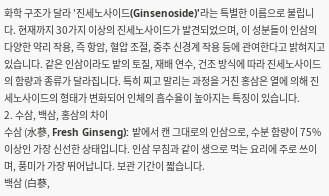화학 구조가 달라 '진세노사이드(Ginsenoside)'라는 특별한 이름으로 불립니다. 현재까지 30가지 이상의 진세노사이드가 발견되었으며, 이 성분들이 인삼의 다양한 약리 작용, 즉 항암, 혈압 조절, 중추 신경계 작용 등에 관여한다고 밝혀지고 있습니다. 같은 인삼이라도 밭의 토질, 재배 연수, 건조 방식에 따라 진세노사이드의 함량과 종류가 달라집니다. 특히 찌고 말리는 과정을 거친 홍삼은 열에 의해 진세노사이드의 형태가 변화되어 인체의 흡수율이 높아지는 특징이 있습니다.
2. 수삼, 백삼, 홍삼의 차이
수삼 (水蔘, Fresh Ginseng): 밭에서 캔 그대로의 인삼으로, 수분 함량이 75% 이상인 가장 신선한 상태입니다. 인삼 무침과 같이 생으로 먹는 요리에 주로 쓰이며, 풍미가 가장 뛰어납니다. 보관 기간이 짧습니다.
백삼 (白蔘,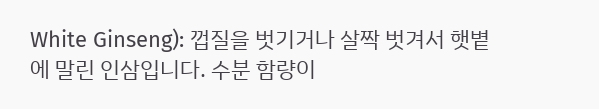White Ginseng): 껍질을 벗기거나 살짝 벗겨서 햇볕에 말린 인삼입니다. 수분 함량이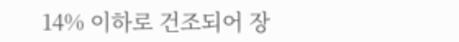14% 이하로 건조되어 장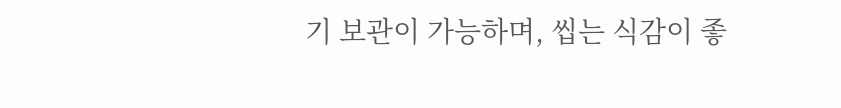기 보관이 가능하며, 씹는 식감이 좋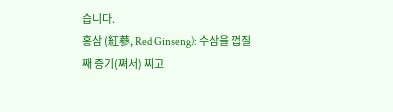습니다.
홍삼 (紅蔘, Red Ginseng): 수삼을 껍질째 증기(쪄서) 찌고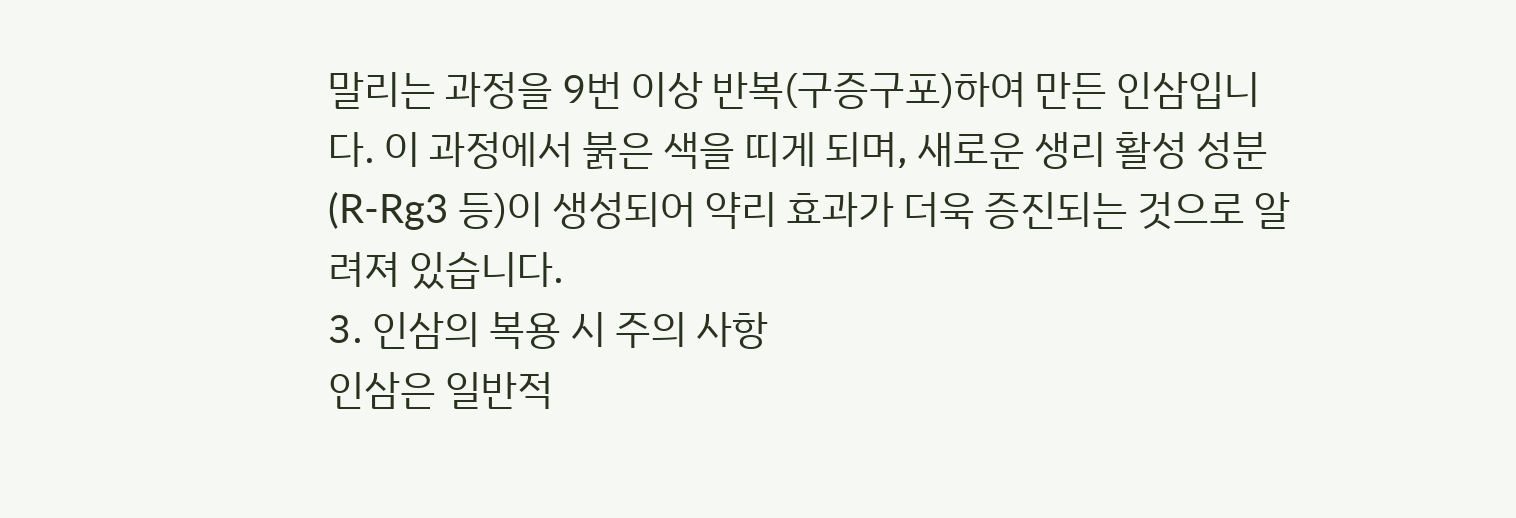말리는 과정을 9번 이상 반복(구증구포)하여 만든 인삼입니다. 이 과정에서 붉은 색을 띠게 되며, 새로운 생리 활성 성분(R-Rg3 등)이 생성되어 약리 효과가 더욱 증진되는 것으로 알려져 있습니다.
3. 인삼의 복용 시 주의 사항
인삼은 일반적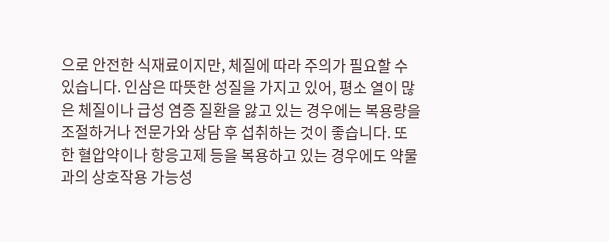으로 안전한 식재료이지만, 체질에 따라 주의가 필요할 수 있습니다. 인삼은 따뜻한 성질을 가지고 있어, 평소 열이 많은 체질이나 급성 염증 질환을 앓고 있는 경우에는 복용량을 조절하거나 전문가와 상담 후 섭취하는 것이 좋습니다. 또한 혈압약이나 항응고제 등을 복용하고 있는 경우에도 약물과의 상호작용 가능성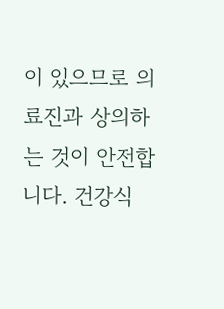이 있으므로 의료진과 상의하는 것이 안전합니다. 건강식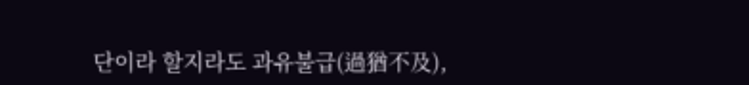단이라 할지라도 과유불급(過猶不及),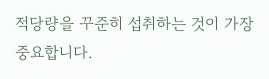적당량을 꾸준히 섭취하는 것이 가장 중요합니다.